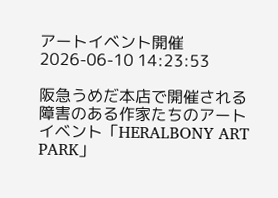アートイベント開催
2026-06-10 14:23:53

阪急うめだ本店で開催される障害のある作家たちのアートイベント「HERALBONY ART PARK」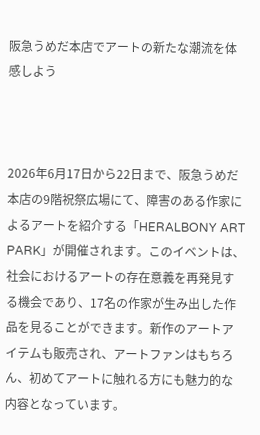阪急うめだ本店でアートの新たな潮流を体感しよう



2026年6月17日から22日まで、阪急うめだ本店の9階祝祭広場にて、障害のある作家によるアートを紹介する「HERALBONY ART PARK」が開催されます。このイベントは、社会におけるアートの存在意義を再発見する機会であり、17名の作家が生み出した作品を見ることができます。新作のアートアイテムも販売され、アートファンはもちろん、初めてアートに触れる方にも魅力的な内容となっています。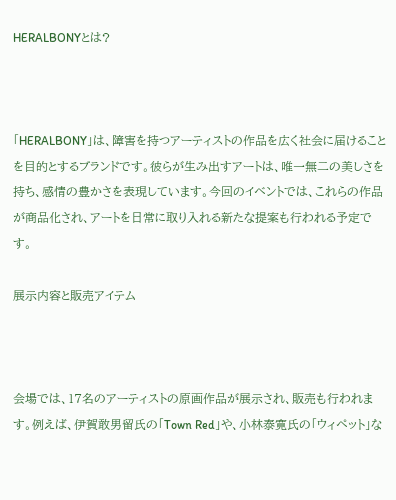HERALBONYとは?



「HERALBONY」は、障害を持つアーティストの作品を広く社会に届けることを目的とするブランドです。彼らが生み出すアートは、唯一無二の美しさを持ち、感情の豊かさを表現しています。今回のイベントでは、これらの作品が商品化され、アートを日常に取り入れる新たな提案も行われる予定です。

展示内容と販売アイテム



会場では、17名のアーティストの原画作品が展示され、販売も行われます。例えば、伊賀敢男留氏の「Town Red」や、小林泰寛氏の「ウィペット」な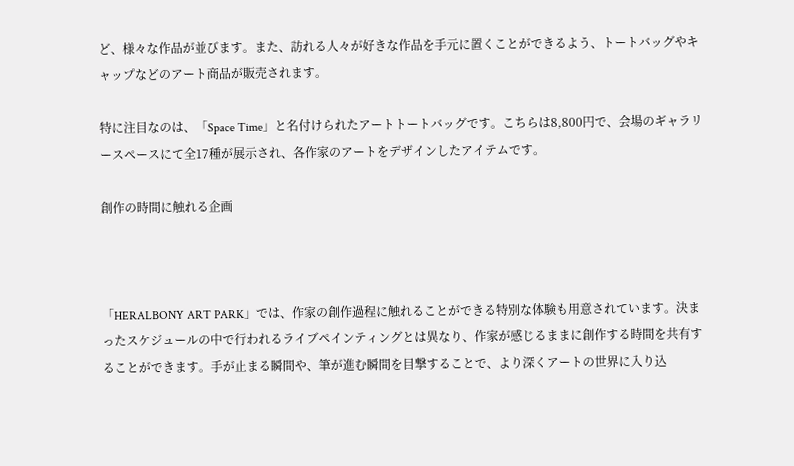ど、様々な作品が並びます。また、訪れる人々が好きな作品を手元に置くことができるよう、トートバッグやキャップなどのアート商品が販売されます。

特に注目なのは、「Space Time」と名付けられたアートトートバッグです。こちらは8,800円で、会場のギャラリースペースにて全17種が展示され、各作家のアートをデザインしたアイテムです。

創作の時間に触れる企画



「HERALBONY ART PARK」では、作家の創作過程に触れることができる特別な体験も用意されています。決まったスケジュールの中で行われるライブペインティングとは異なり、作家が感じるままに創作する時間を共有することができます。手が止まる瞬間や、筆が進む瞬間を目撃することで、より深くアートの世界に入り込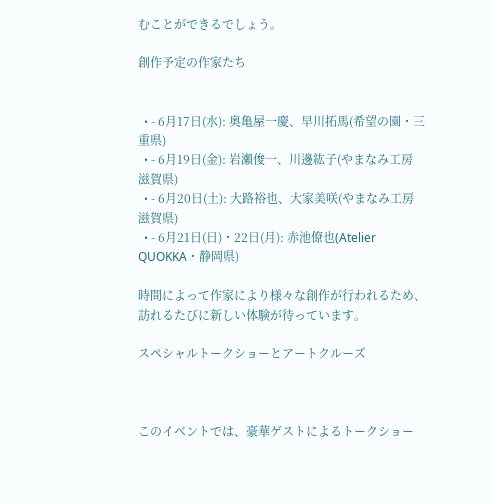むことができるでしょう。

創作予定の作家たち


  • - 6月17日(水): 奥亀屋一慶、早川拓馬(希望の園・三重県)
  • - 6月19日(金): 岩瀬俊一、川邊紘子(やまなみ工房 滋賀県)
  • - 6月20日(土): 大路裕也、大家美咲(やまなみ工房 滋賀県)
  • - 6月21日(日)・22日(月): 赤池僚也(Atelier QUOKKA・静岡県)

時間によって作家により様々な創作が行われるため、訪れるたびに新しい体験が待っています。

スペシャルトークショーとアートクルーズ



このイベントでは、豪華ゲストによるトークショー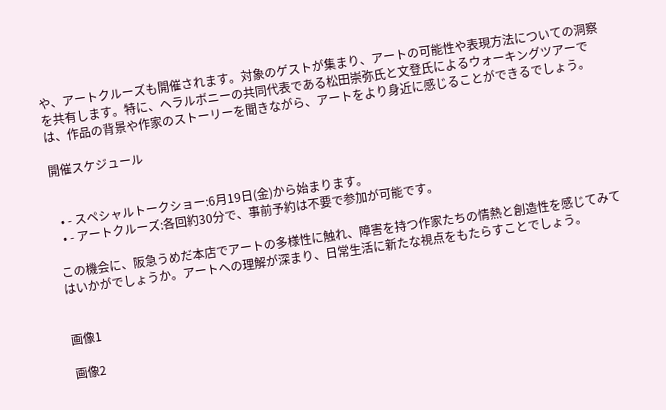や、アートクルーズも開催されます。対象のゲストが集まり、アートの可能性や表現方法についての洞察を共有します。特に、ヘラルボニーの共同代表である松田崇弥氏と文登氏によるウォーキングツアーでは、作品の背景や作家のストーリーを聞きながら、アートをより身近に感じることができるでしょう。

開催スケジュール


  • - スペシャルトークショー:6月19日(金)から始まります。
  • - アートクルーズ:各回約30分で、事前予約は不要で参加が可能です。

この機会に、阪急うめだ本店でアートの多様性に触れ、障害を持つ作家たちの情熱と創造性を感じてみてはいかがでしょうか。アートへの理解が深まり、日常生活に新たな視点をもたらすことでしょう。


画像1

画像2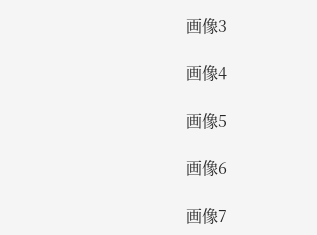画像3

画像4

画像5

画像6

画像7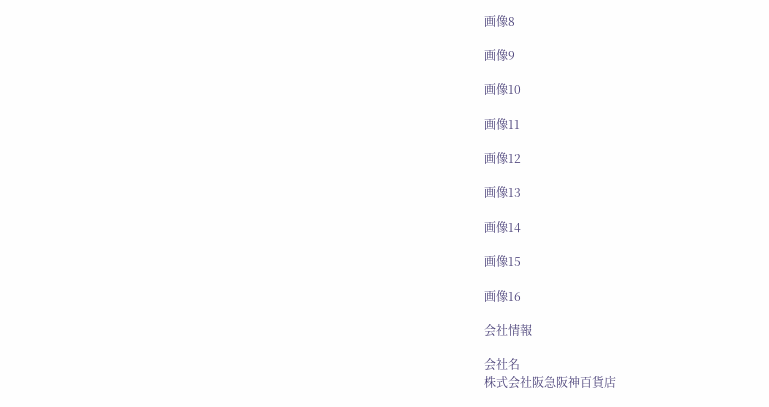画像8

画像9

画像10

画像11

画像12

画像13

画像14

画像15

画像16

会社情報

会社名
株式会社阪急阪神百貨店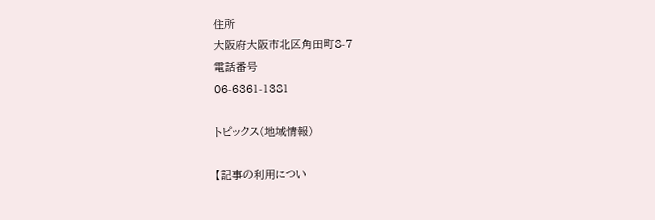住所
大阪府大阪市北区角田町8-7
電話番号
06-6361-1381

トピックス(地域情報)

【記事の利用につい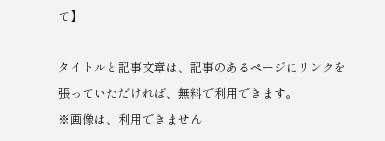て】

タイトルと記事文章は、記事のあるページにリンクを張っていただければ、無料で利用できます。
※画像は、利用できません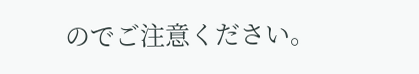のでご注意ください。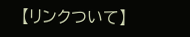【リンクついて】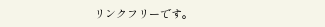リンクフリーです。